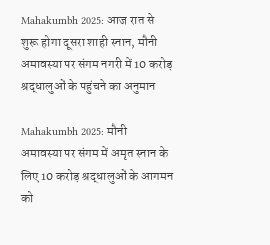Mahakumbh 2025: आज रात से शुरू होगा दूसरा शाही स्नान, मौनी अमावस्या पर संगम नगरी में 10 करोड़ श्रद्धालुओं के पहुंचने का अनुमान

Mahakumbh 2025: मौनी अमावस्या पर संगम में अमृत स्नान के लिए 10 करोड़ श्रद्धालुओं के आगमन को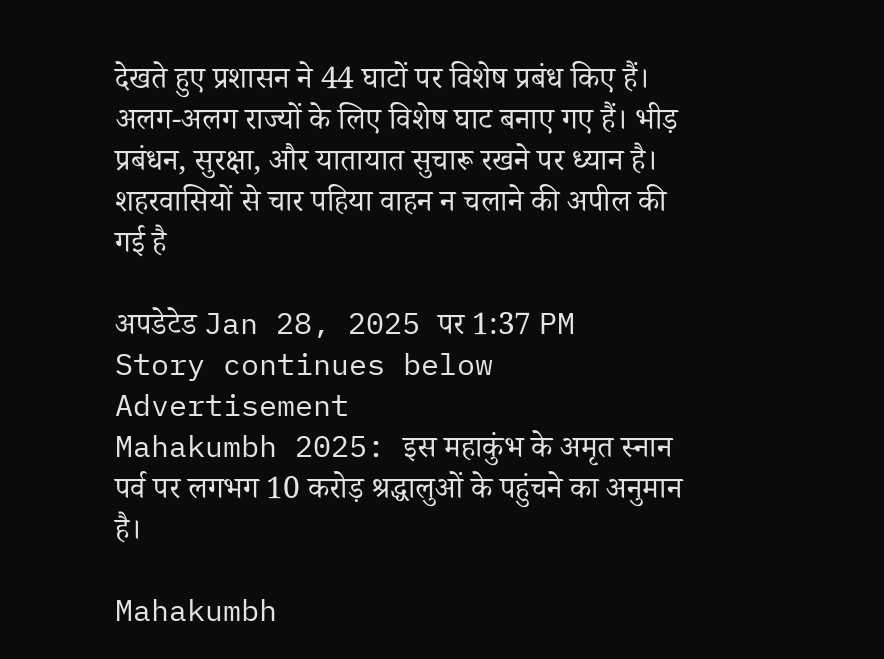देखते हुए प्रशासन ने 44 घाटों पर विशेष प्रबंध किए हैं। अलग-अलग राज्यों के लिए विशेष घाट बनाए गए हैं। भीड़ प्रबंधन, सुरक्षा, और यातायात सुचारू रखने पर ध्यान है। शहरवासियों से चार पहिया वाहन न चलाने की अपील की गई है

अपडेटेड Jan 28, 2025 पर 1:37 PM
Story continues below Advertisement
Mahakumbh 2025: इस महाकुंभ के अमृत स्नान पर्व पर लगभग 10 करोड़ श्रद्धालुओं के पहुंचने का अनुमान है।

Mahakumbh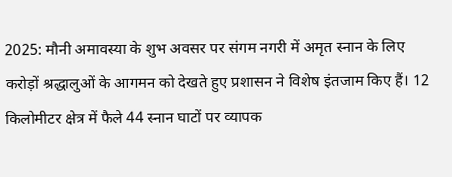2025: मौनी अमावस्या के शुभ अवसर पर संगम नगरी में अमृत स्नान के लिए करोड़ों श्रद्धालुओं के आगमन को देखते हुए प्रशासन ने विशेष इंतजाम किए हैं। 12 किलोमीटर क्षेत्र में फैले 44 स्नान घाटों पर व्यापक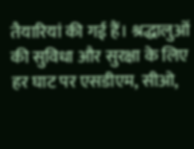तैयारियां की गई हैं। श्रद्धालुओं की सुविधा और सुरक्षा के लिए हर घाट पर एसडीएम, सीओ,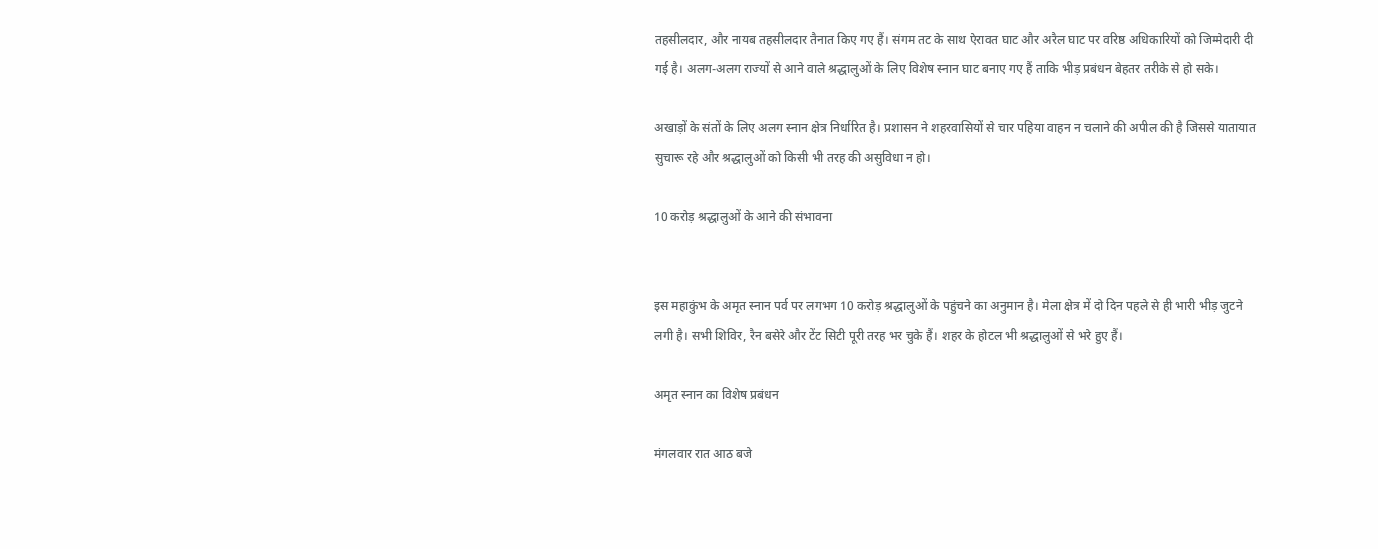तहसीलदार, और नायब तहसीलदार तैनात किए गए हैं। संगम तट के साथ ऐरावत घाट और अरैल घाट पर वरिष्ठ अधिकारियों को जिम्मेदारी दी गई है। अलग-अलग राज्यों से आने वाले श्रद्धालुओं के लिए विशेष स्नान घाट बनाए गए हैं ताकि भीड़ प्रबंधन बेहतर तरीके से हो सके।

अखाड़ों के संतों के लिए अलग स्नान क्षेत्र निर्धारित है। प्रशासन ने शहरवासियों से चार पहिया वाहन न चलाने की अपील की है जिससे यातायात सुचारू रहे और श्रद्धालुओं को किसी भी तरह की असुविधा न हो।

10 करोड़ श्रद्धालुओं के आने की संभावना


इस महाकुंभ के अमृत स्नान पर्व पर लगभग 10 करोड़ श्रद्धालुओं के पहुंचने का अनुमान है। मेला क्षेत्र में दो दिन पहले से ही भारी भीड़ जुटने लगी है। सभी शिविर, रैन बसेरे और टेंट सिटी पूरी तरह भर चुके हैं। शहर के होटल भी श्रद्धालुओं से भरे हुए हैं।

अमृत स्नान का विशेष प्रबंधन

मंगलवार रात आठ बजे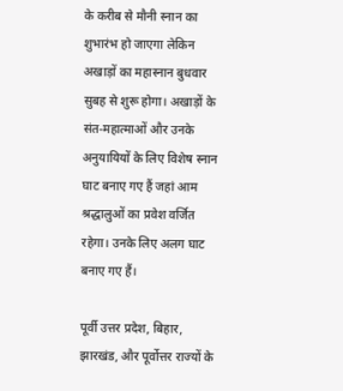के करीब से मौनी स्नान का शुभारंभ हो जाएगा लेकिन अखाड़ों का महास्नान बुधवार सुबह से शुरू होगा। अखाड़ों के संत-महात्माओं और उनके अनुयायियों के लिए विशेष स्नान घाट बनाए गए हैं जहां आम श्रद्धालुओं का प्रवेश वर्जित रहेगा। उनके लिए अलग घाट बनाए गए हैं।

पूर्वी उत्तर प्रदेश, बिहार, झारखंड, और पूर्वोत्तर राज्यों के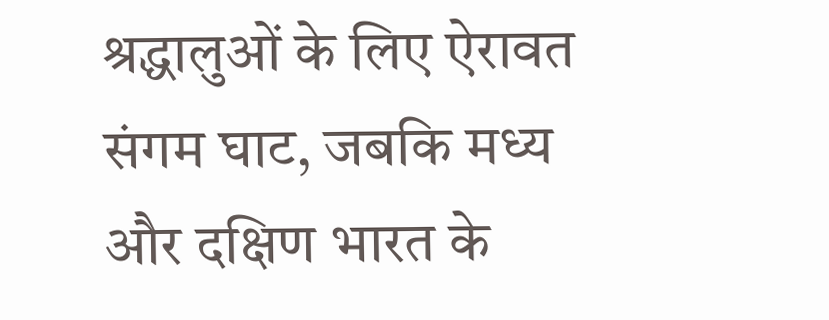श्रद्धालुओं के लिए ऐरावत संगम घाट, जबकि मध्य और दक्षिण भारत के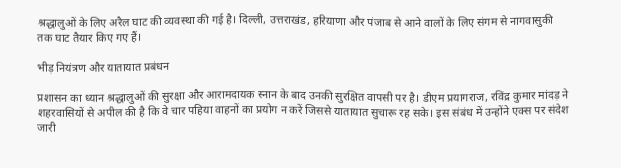श्रद्धालुओं के लिए अरैल घाट की व्यवस्था की गई है। दिल्ली, उत्तराखंड, हरियाणा और पंजाब से आने वालों के लिए संगम से नागवासुकी तक घाट तैयार किए गए हैं।

भीड़ नियंत्रण और यातायात प्रबंधन

प्रशासन का ध्यान श्रद्धालुओं की सुरक्षा और आरामदायक स्नान के बाद उनकी सुरक्षित वापसी पर है। डीएम प्रयागराज, रविंद्र कुमार मांदड़ ने शहरवासियों से अपील की है कि वे चार पहिया वाहनों का प्रयोग न करें जिससे यातायात सुचारू रह सके। इस संबंध में उन्होंने एक्स पर संदेश जारी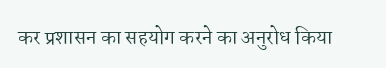कर प्रशासन का सहयोग करने का अनुरोध किया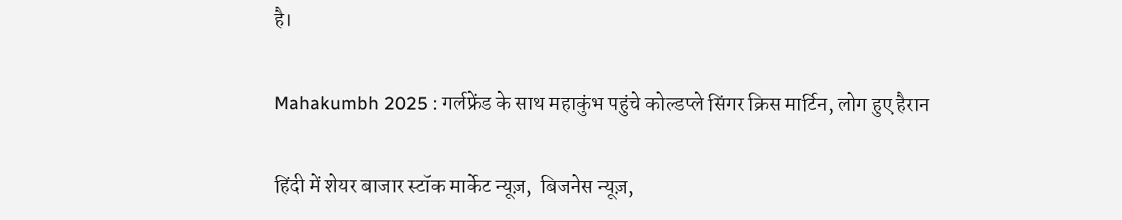है।

Mahakumbh 2025 : गर्लफ्रेंड के साथ महाकुंभ पहुंचे कोल्डप्ले सिंगर क्रिस मार्टिन, लोग हुए हैरान

हिंदी में शेयर बाजार स्टॉक मार्केट न्यूज़,  बिजनेस न्यूज़,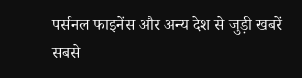पर्सनल फाइनेंस और अन्य देश से जुड़ी खबरें सबसे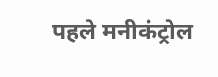पहले मनीकंट्रोल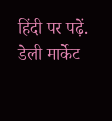हिंदी पर पढ़ें. डेली मार्केट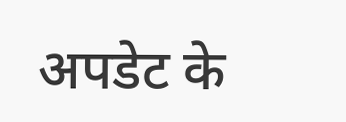अपडेट के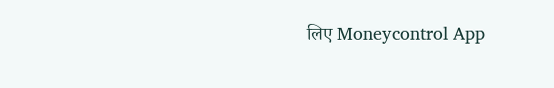लिए Moneycontrol App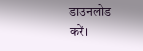डाउनलोड करें।